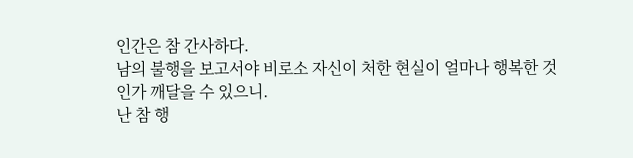인간은 참 간사하다.
남의 불행을 보고서야 비로소 자신이 처한 현실이 얼마나 행복한 것인가 깨달을 수 있으니.
난 참 행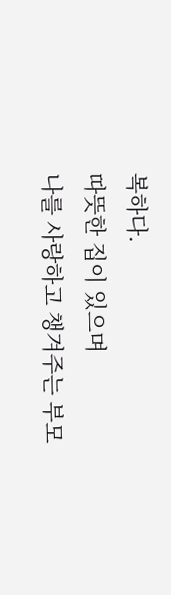복하다.
따뜻한 집이 있으며
나를 사랑하고 챙겨주는 부모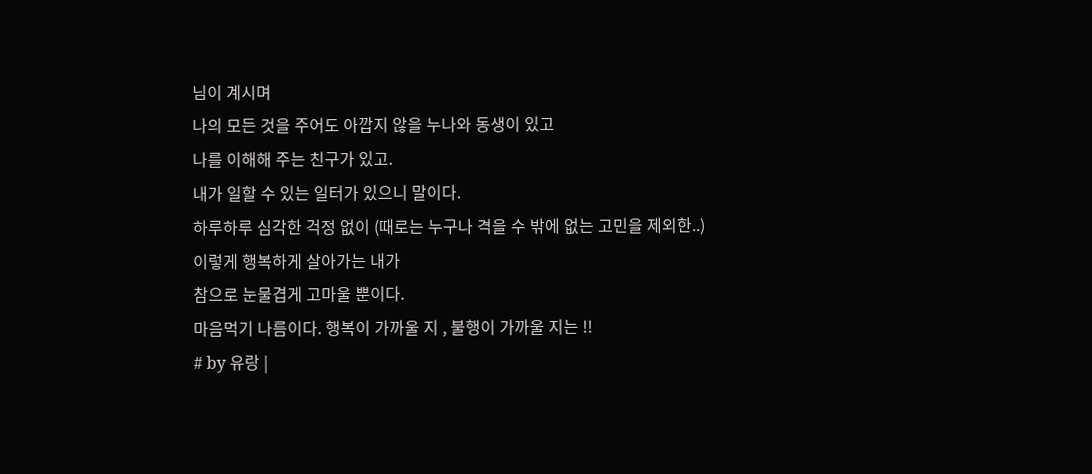님이 계시며
나의 모든 것을 주어도 아깝지 않을 누나와 동생이 있고
나를 이해해 주는 친구가 있고.
내가 일할 수 있는 일터가 있으니 말이다.
하루하루 심각한 걱정 없이 (때로는 누구나 격을 수 밖에 없는 고민을 제외한..) 이렇게 행복하게 살아가는 내가
참으로 눈물겹게 고마울 뿐이다.
마음먹기 나름이다. 행복이 가까울 지 , 불행이 가까울 지는 !!
# by 유랑 |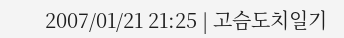2007/01/21 21:25 | 고슴도치일기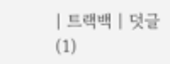| 트랙백 | 덧글(1)